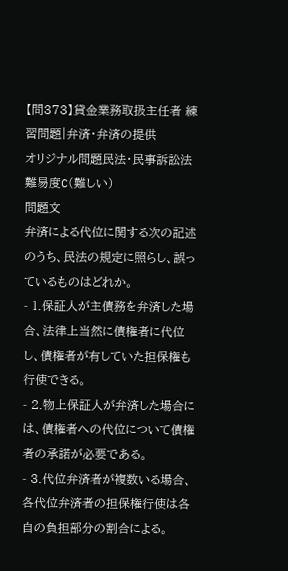【問373】貸金業務取扱主任者 練習問題|弁済・弁済の提供
オリジナル問題民法・民事訴訟法難易度C(難しい)
問題文
弁済による代位に関する次の記述のうち、民法の規定に照らし、誤っているものはどれか。
- 1.保証人が主債務を弁済した場合、法律上当然に債権者に代位し、債権者が有していた担保権も行使できる。
- 2.物上保証人が弁済した場合には、債権者への代位について債権者の承諾が必要である。
- 3.代位弁済者が複数いる場合、各代位弁済者の担保権行使は各自の負担部分の割合による。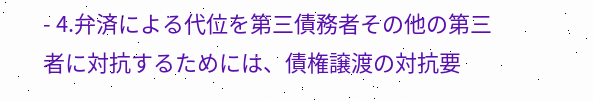- 4.弁済による代位を第三債務者その他の第三者に対抗するためには、債権譲渡の対抗要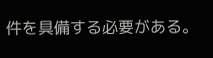件を具備する必要がある。